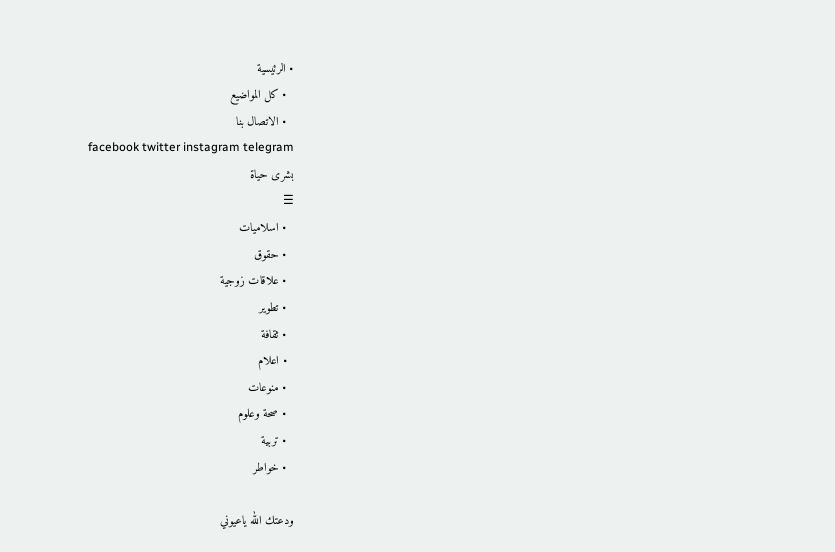• الرئيسية
  • كل المواضيع
  • الاتصال بنا
facebook twitter instagram telegram
بشرى حياة
☰
  • اسلاميات
  • حقوق
  • علاقات زوجية
  • تطوير
  • ثقافة
  • اعلام
  • منوعات
  • صحة وعلوم
  • تربية
  • خواطر

ودعتك الله ياعيوني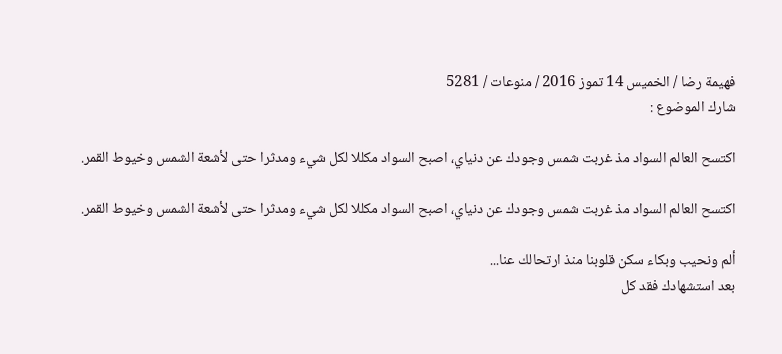فهيمة رضا / الخميس 14 تموز 2016 / منوعات / 5281
شارك الموضوع :

اكتسح العالم السواد مذ غربت شمس وجودك عن دنياي، اصبح السواد مكللا لكل شيء ومدثرا حتى لأشعة الشمس وخيوط القمر.

اكتسح العالم السواد مذ غربت شمس وجودك عن دنياي، اصبح السواد مكللا لكل شيء ومدثرا حتى لأشعة الشمس وخيوط القمر.

ألم ونحيب وبكاء سكن قلوبنا منذ ارتحالك عنا...
بعد استشهادك فقد كل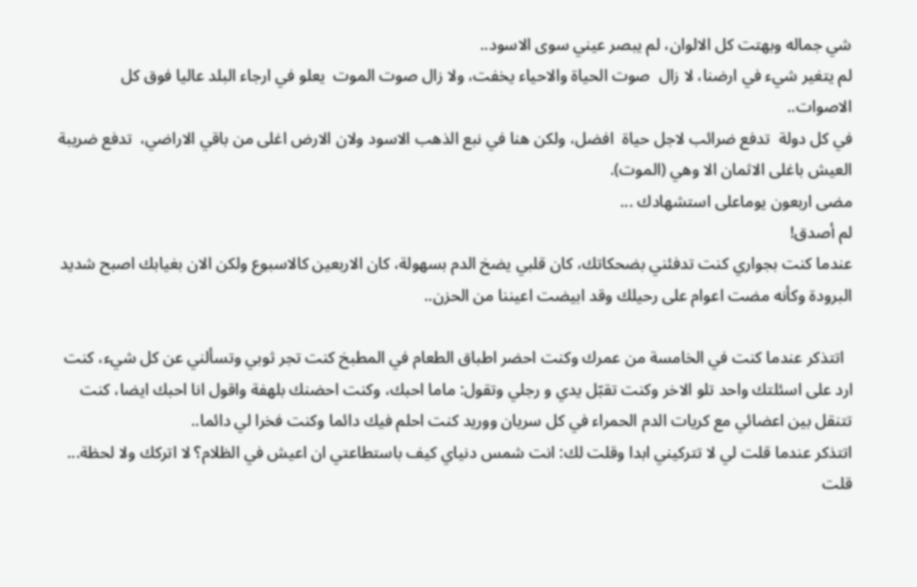شي جماله وبهتت كل الالوان، لم يبصر عيني سوى الاسود..
لم يتغير شيء في ارضنا، لا زال  صوت الحياة والاحياء يخفت، ولا زال صوت الموت  يعلو في ارجاء البلد عاليا فوق كل الاصوات..
في كل دولة  تدفع ضرائب لاجل حياة  افضل، ولكن هنا في نبع الذهب الاسود ولان الارض اغلى من باقي الاراضي،  تدفع ضريبة العيش باغلى الاثمان الا وهي (الموت).
مضى اربعون يوماعلى استشهادك ...
لم أصدق!
عندما كنت بجواري كنت تدفئني بضحكاتك، كان قلبي يضخ الدم بسهولة، كان الاربعين كالاسبوع ولكن الان بغيابك اصبح شديد البرودة وكأنه مضت اعوام على رحيلك وقد ابيضت اعيننا من الحزن..

  اتتذكر عندما كنت في الخامسة من عمرك وكنت احضر اطباق الطعام في المطبخ كنت تجر ثوبي وتسألني عن كل شيء، كنت ارد على اسئلتك واحد تلو الاخر وكنت تقبّل يدي و رجلي وتقول: ماما احبك، وكنت احضنك بلهفة واقول انا احبك ايضا، كنت تتنقل بين اعضائي مع كريات الدم الحمراء في كل سريان ووريد كنت احلم فيك دائما وكنت فخرا لي دائما..
اتتذكر عندما قلت لي لا تتركيني ابدا وقلت لك: انت شمس دنياي كيف باستطاعتي ان اعيش في الظلام؟ لا اتركك ولا لحظة...
قلت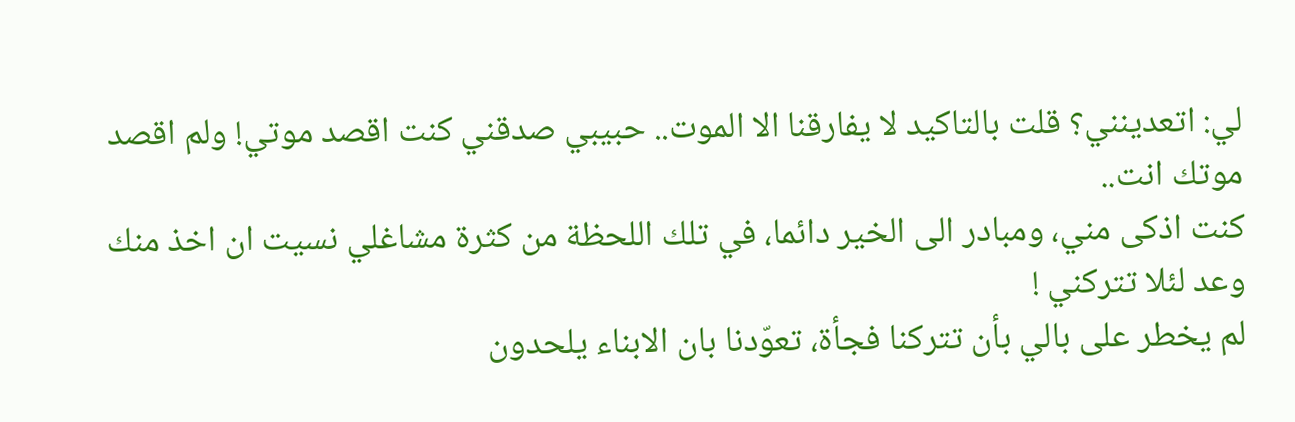لي: اتعدينني؟ قلت بالتاكيد لا يفارقنا الا الموت.. حبيبي صدقني كنت اقصد موتي! ولم اقصد موتك انت..
كنت اذكى مني، ومبادر الى الخير دائما، في تلك اللحظة من كثرة مشاغلي نسيت ان اخذ منك وعد لئلا تتركني !
لم يخطر على بالي بأن تتركنا فجأة، تعوّدنا بان الابناء يلحدون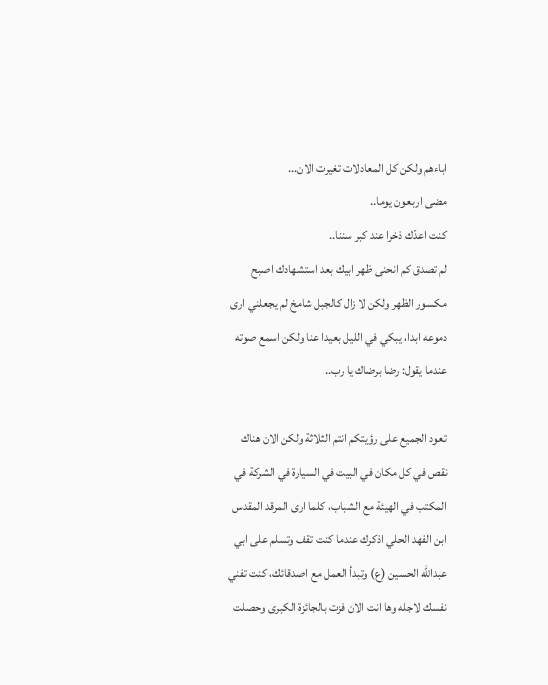اباءهم ولكن كل المعادلات تغيرت الان...
مضى اربعون يوما..
كنت اعدّك ذخرا عند كبر سننا..
لم تصدق كم انحنى ظهر ابيك بعد استشهادك اصبح مكسور الظهر ولكن لا زال كالجبل شامخ لم يجعلني ارى دموعه ابدا، يبكي في الليل بعيدا عنا ولكن اسمع صوته عندما يقول: رضا برضاك يا رب..

تعود الجميع على رؤيتكم انتم الثلاثة ولكن الان هناك نقص في كل مكان في البيت في السيارة في الشركة في المكتب في الهيئة مع الشباب، كلما ارى المرقد المقدس ابن الفهد الحلي اذكرك عندما كنت تقف وتسلم على ابي عبدالله الحسين (ع) وتبدأ العمل مع اصدقائك، كنت تفني نفسك لاجله وها انت الان فزت بالجائزة الكبرى وحصلت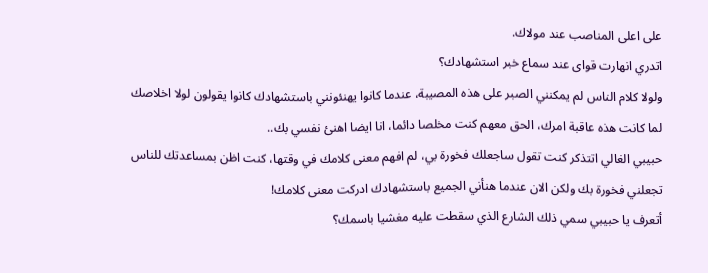على اعلى المناصب عند مولاك.
اتدري انهارت قواى عند سماع خبر استشهادك؟
ولولا كلام الناس لم يمكنني الصبر على هذه المصيبة، عندما كانوا يهنئونني باستشهادك كانوا يقولون لولا اخلاصك لما كانت هذه عاقبة امرك، الحق معهم كنت مخلصا دائما، انا ايضا اهنئ نفسي بك..
حبيبي الغالي اتتذكر كنت تقول ساجعلك فخورة بي، لم افهم معنى كلامك في وقتها، كنت اظن بمساعدتك للناس تجعلني فخورة بك ولكن الان عندما هنأني الجميع باستشهادك ادركت معنى كلامك!
أتعرف يا حبيبي سمي ذلك الشارع الذي سقطت عليه مغشيا باسمك؟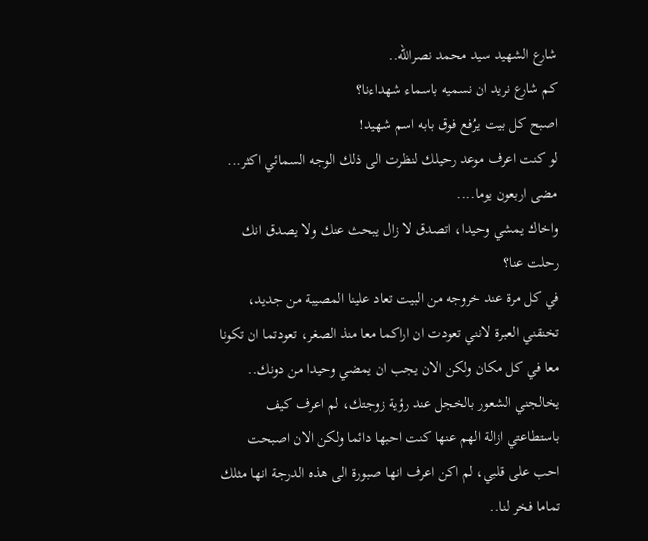شارع الشهيد سيد محمد نصرالله..
كم شارع نريد ان نسميه باسماء شهداءنا؟
اصبح كل بيت يرُفع فوق بابه اسم شهيد!
لو كنت اعرف موعد رحيلك لنظرت الى ذلك الوجه السمائي اكثر...
مضى اربعون يوما....
واخاك يمشي وحيدا، اتصدق لا زال يبحث عنك ولا يصدق انك رحلت عنا؟
في كل مرة عند خروجه من البيت تعاد علينا المصيبة من جديد، تخنقني العبرة لانني تعودت ان اراكما معا منذ الصغر، تعودتما ان تكونا معا في كل مكان ولكن الان يجب ان يمضي وحيدا من دونك..
يخالجني الشعور بالخجل عند رؤية زوجتك، لم اعرف كيف باستطاعتي ازالة الهم عنها كنت احبها دائما ولكن الان اصبحت احب على قلبي، لم اكن اعرف انها صبورة الى هذه الدرجة انها مثلك تماما فخر لنا..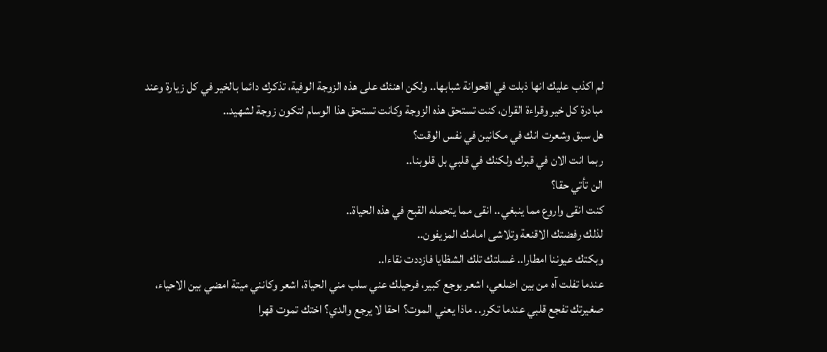لم اكذب عليك انها ذبلت في اقحوانة شبابها.. ولكن اهنئك على هذه الزوجة الوفية، تذكرك دائما بالخير في كل زيارة وعند مبادرة كل خير وقراءة القران، كنت تستحق هذه الزوجة وكانت تستحق هذا الوسام لتكون زوجة لشهيد..
هل سبق وشعرت انك في مكانين في نفس الوقت؟
ربما انت الان في قبرك ولكنك في قلبي بل قلوبنا..
الن تأتي حقا؟
كنت انقى واروع مما ينبغي.. انقى مما يتحمله القبح في هذه الحياة..
لذلك رفضتك الاقنعة وتلاشى امامك المزيفون..
وبكتك عيوننا امطارا.. غسلتك تلك الشظايا فازددت نقاءا..
عندما تفلت آه من بين اضلعي، اشعر بوجع كبير، فرحيلك عني سلب مني الحياة، اشعر وكانني ميتة امضي بين الاحياء، صغيرتك تفجع قلبي عندما تكرر.. ماذا يعني الموت؟ احقا لا يرجع والدي؟ اختك تموت قهرا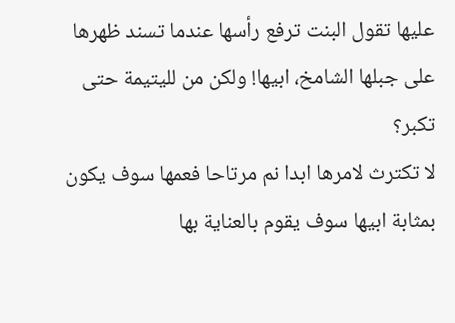عليها تقول البنت ترفع رأسها عندما تسند ظهرها على جبلها الشامخ، ابيها! ولكن من لليتيمة حتى تكبر؟
لا تكترث لامرها ابدا نم مرتاحا فعمها سوف يكون بمثابة ابيها سوف يقوم بالعناية بها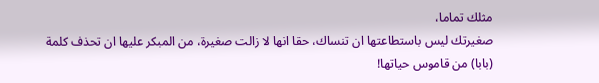مثلك تماما،
صغيرتك ليس باستطاعتها ان تنساك، حقا انها لا زالت صغيرة، من المبكر عليها ان تحذف كلمة (بابا) من قاموس حياتها!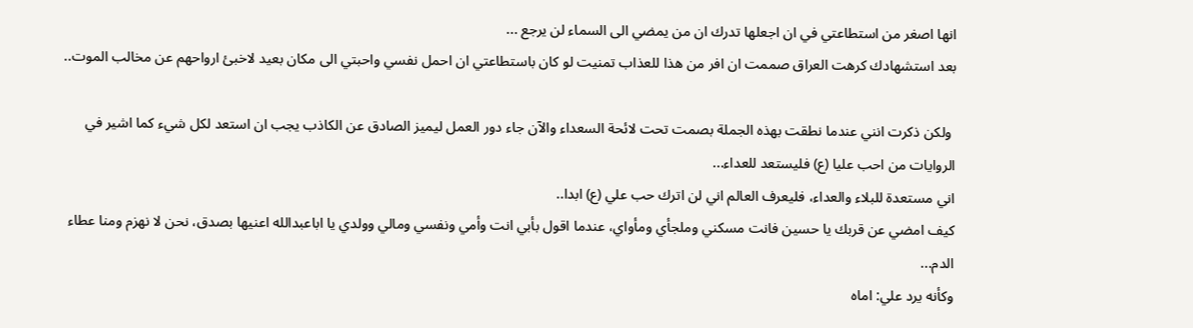انها اصغر من استطاعتي في ان اجعلها تدرك ان من يمضي الى السماء لن يرجع ...
بعد استشهادك كرهت العراق صممت ان افر من هذا للعذاب تمنيت لو كان باستطاعتي ان احمل نفسي واحبتي الى مكان بعيد لاخبئ ارواحهم عن مخالب الموت..

 ولكن ذكرت انني عندما نطقت بهذه الجملة بصمت تحت لائحة السعداء والآن جاء دور العمل ليميز الصادق عن الكاذب يجب ان استعد لكل شيء كما اشير في الروايات من احب عليا (ع) فليستعد للعداء...
اني مستعدة للبلاء والعداء، فليعرف العالم اني لن اترك حب علي (ع) ابدا..
كيف امضي عن قربك يا حسين فانت مسكني وملجأي ومأواي، عندما اقول بأبي انت وأمي ونفسي ومالي وولدي يا اباعبدالله اعنيها بصدق، نحن لا نهزم ومنا عطاء الدم...
وكأنه يرد علي: اماه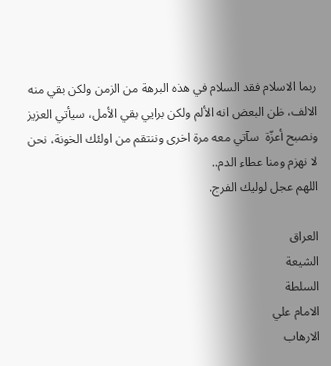ربما الاسلام فقد السلام في هذه البرهة من الزمن ولكن بقي منه الالف، ظن البعض انه الألم ولكن برايي بقي الأمل، سيأتي العزيز ونصبح أعزّة  سآتي معه مرة اخرى وننتقم من اولئك الخونة، نحن لا نهزم ومنا عطاء الدم..
اللهم عجل لوليك الفرج.

العراق
الشيعة
السلطة
الامام علي
الارهاب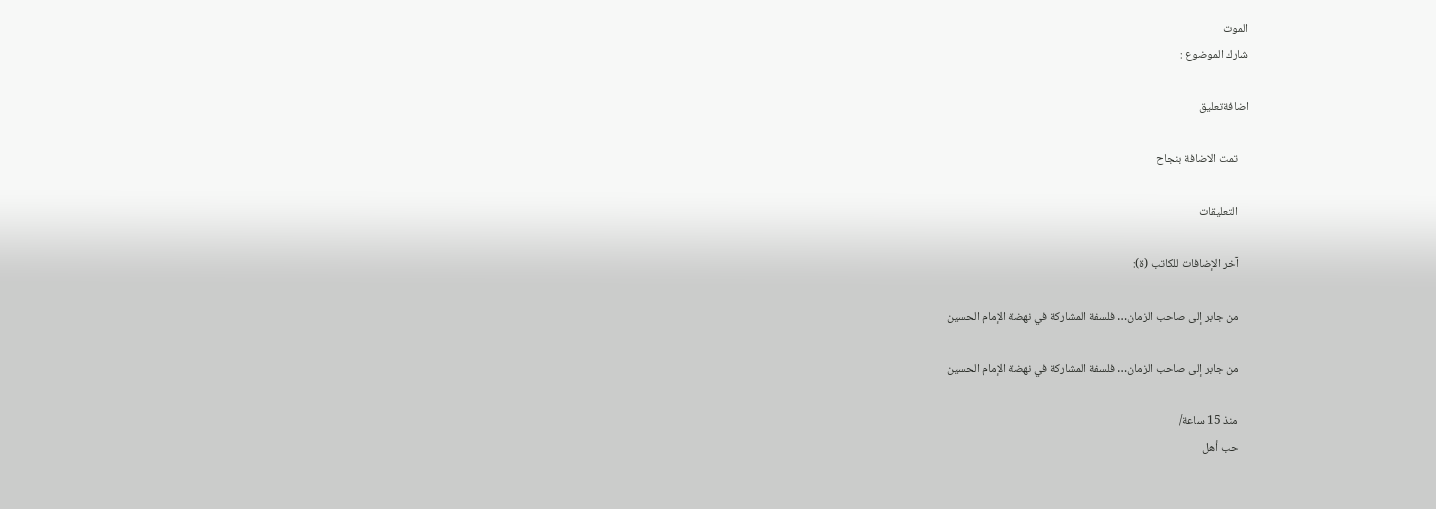الموت
شارك الموضوع :

اضافةتعليق

    تمت الاضافة بنجاح

    التعليقات

    آخر الإضافات للكاتب (ة):

    من جابر إلى صاحب الزمان… فلسفة المشاركة في نهضة الإمام الحسين

    من جابر إلى صاحب الزمان… فلسفة المشاركة في نهضة الإمام الحسين

    منذ 15 ساعة/
    حب أهل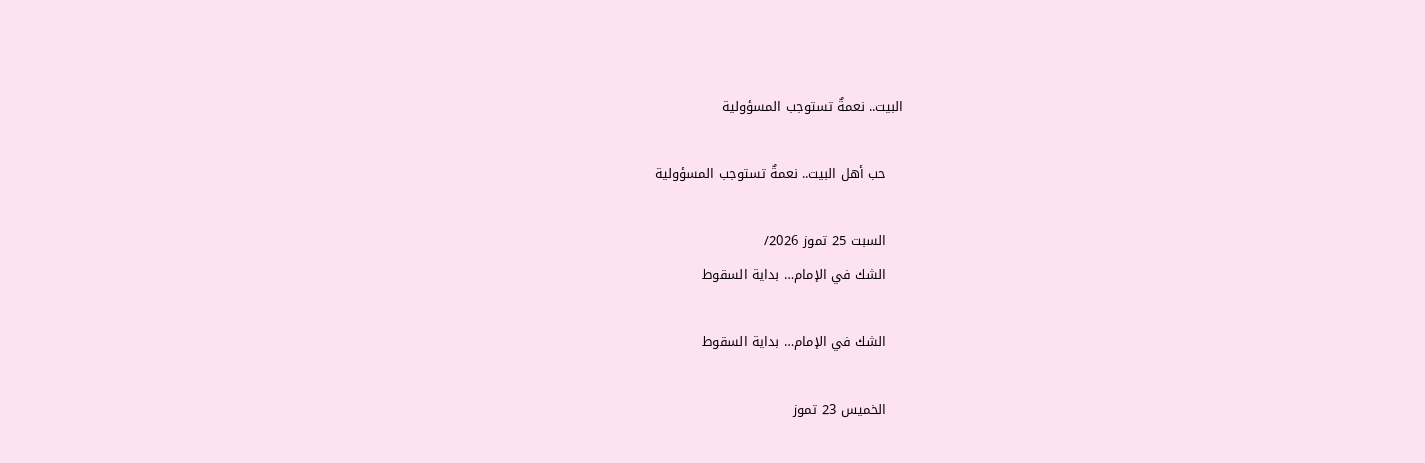البيت.. نعمةٌ تستوجب المسؤولية

    حب أهل البيت.. نعمةٌ تستوجب المسؤولية

    السبت 25 تموز 2026/
    الشك في الإمام… بداية السقوط

    الشك في الإمام… بداية السقوط

    الخميس 23 تموز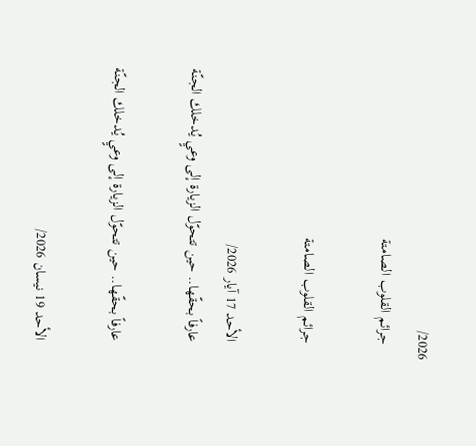2026/
    جرائم القلوب الصامتة

    جرائم القلوب الصامتة

    الأحد 17 آيار 2026/
    عارفاً بحقّها.. حين تتحوّل الزيارة إلى وعيٍ يُدخلك الجنّة

    عارفاً بحقّها.. حين تتحوّل الزيارة إلى وعيٍ يُدخلك الجنّة

    الأحد 19 نيسان 2026/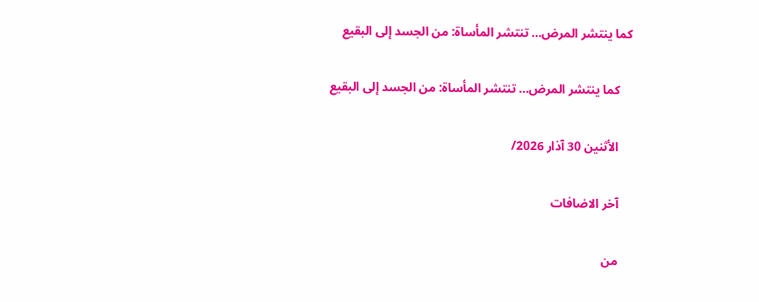كما ينتشر المرض… تنتشر المأساة: من الجسد إلى البقيع

    كما ينتشر المرض… تنتشر المأساة: من الجسد إلى البقيع

    الأثنين 30 آذار 2026/

    آخر الاضافات

    من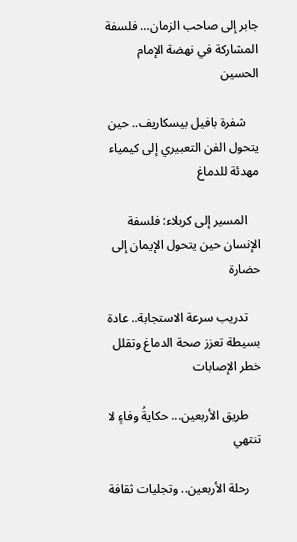جابر إلى صاحب الزمان… فلسفة المشاركة في نهضة الإمام الحسين

    شفرة بافيل بيسكاريف.. حين يتحول الفن التعبيري إلى كيمياء مهدئة للدماغ

    المسير إلى كربلاء: فلسفة الإنسان حين يتحول الإيمان إلى حضارة

    تدريب سرعة الاستجابة.. عادة بسيطة تعزز صحة الدماغ وتقلل خطر الإصابات

    طريق الأربعين... حكايةُ وفاءٍ لا تنتهي

    رحلة الأربعين.. وتجليات ثقافة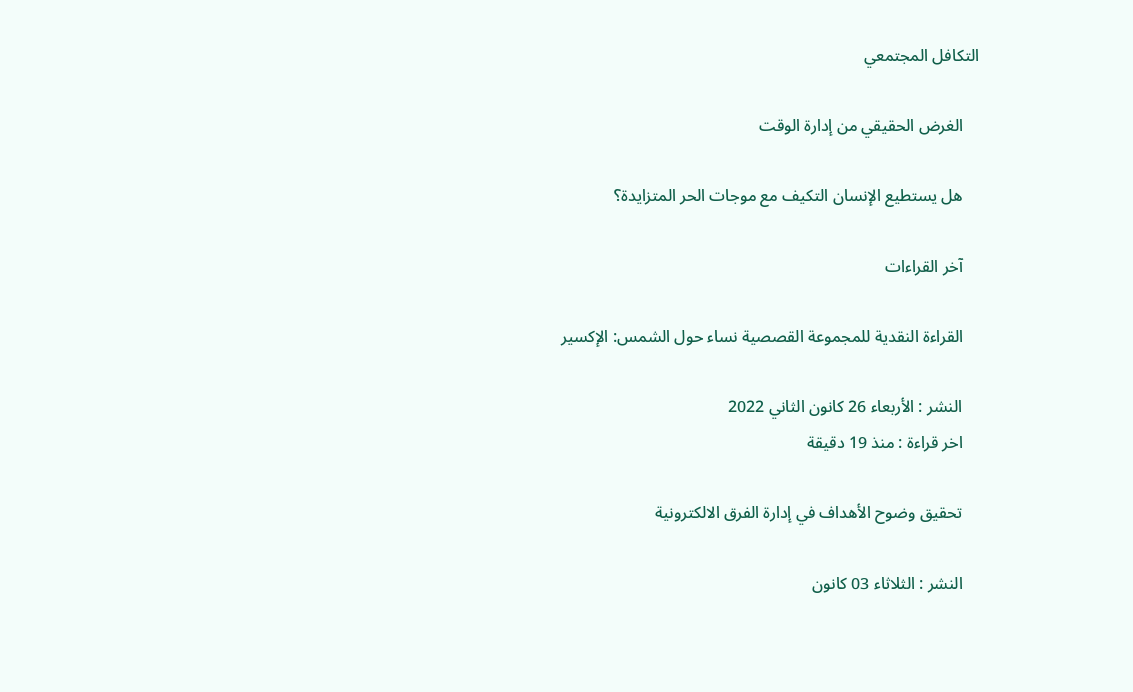التكافل المجتمعي

    الغرض الحقيقي من إدارة الوقت

    هل يستطيع الإنسان التكيف مع موجات الحر المتزايدة؟

    آخر القراءات

    القراءة النقدية للمجموعة القصصية نساء حول الشمس: الإكسير

    النشر : الأربعاء 26 كانون الثاني 2022
    اخر قراءة : منذ 19 دقيقة

    تحقيق وضوح الأهداف في إدارة الفرق الالكترونية

    النشر : الثلاثاء 03 كانون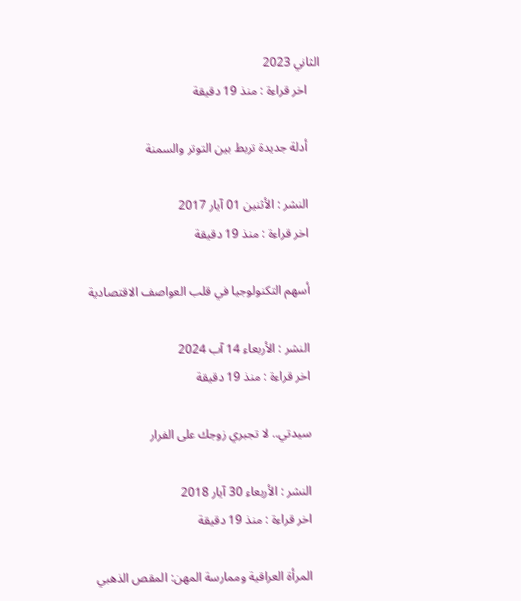الثاني 2023
    اخر قراءة : منذ 19 دقيقة

    أدلة جديدة تربط بين التوتر والسمنة

    النشر : الأثنين 01 آيار 2017
    اخر قراءة : منذ 19 دقيقة

    أسهم التكنولوجيا في قلب العواصف الاقتصادية

    النشر : الأربعاء 14 آب 2024
    اخر قراءة : منذ 19 دقيقة

    سيدتي.. لا تجبري زوجك على الفرار

    النشر : الأربعاء 30 آيار 2018
    اخر قراءة : منذ 19 دقيقة

    المرأة العراقية وممارسة المهن: المقص الذهبي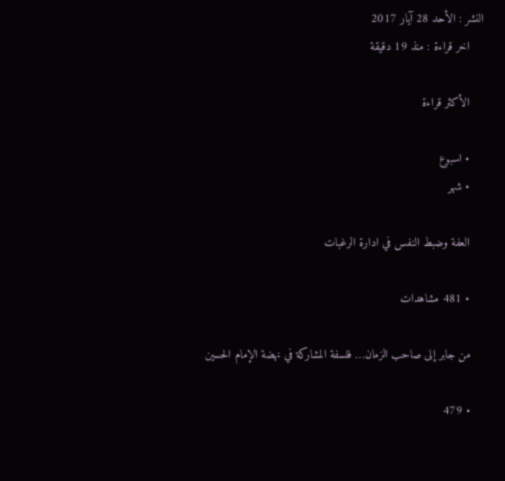النشر : الأحد 28 آيار 2017
    اخر قراءة : منذ 19 دقيقة

    الأكثر قراءة

    • اسبوع
    • شهر

    العفة وضبط النفس في ادارة الرغبات

    • 481 مشاهدات

    من جابر إلى صاحب الزمان… فلسفة المشاركة في نهضة الإمام الحسين

    • 479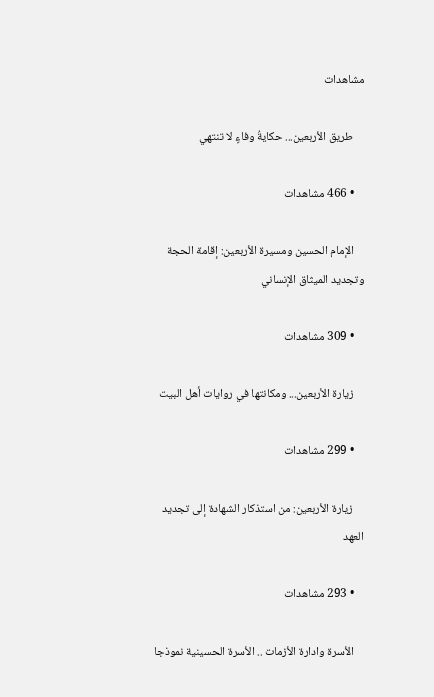مشاهدات

    طريق الأربعين... حكايةُ وفاءٍ لا تنتهي

    • 466 مشاهدات

    الإمام الحسين ومسيرة الأربعين: إقامة الحجة وتجديد الميثاق الإنساني

    • 309 مشاهدات

    زيارة الأربعين... ومكانتها في روايات أهل البيت

    • 299 مشاهدات

    زيارة الأربعين: من استذكار الشهادة إلى تجديد العهد

    • 293 مشاهدات

    الأسرة وادارة الأزمات .. الأسرة الحسينية نموذجا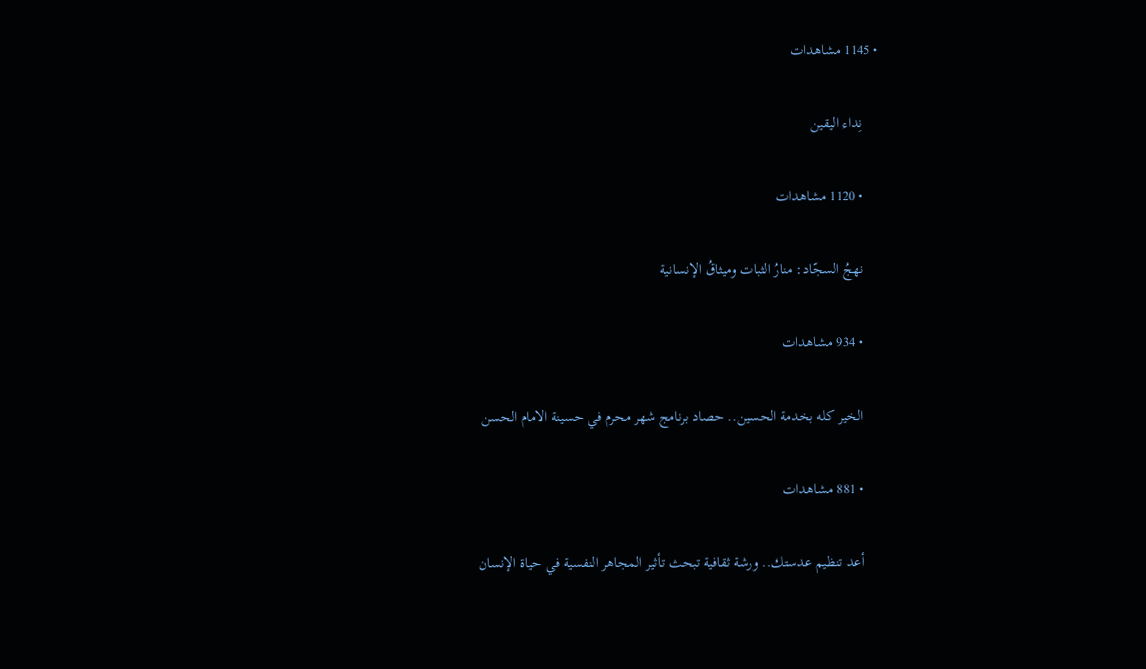• 1145 مشاهدات

    نِداء اليقين

    • 1120 مشاهدات

    نهجُ السجّاد: منارُ الثبات وميثاقُ الإنسانية

    • 934 مشاهدات

    الخير كله بخدمة الحسين.. حصاد برنامج شهر محرم في حسينة الامام الحسن

    • 881 مشاهدات

    أعد تنظيم عدستك.. ورشة ثقافية تبحث تأثير المجاهر النفسية في حياة الإنسان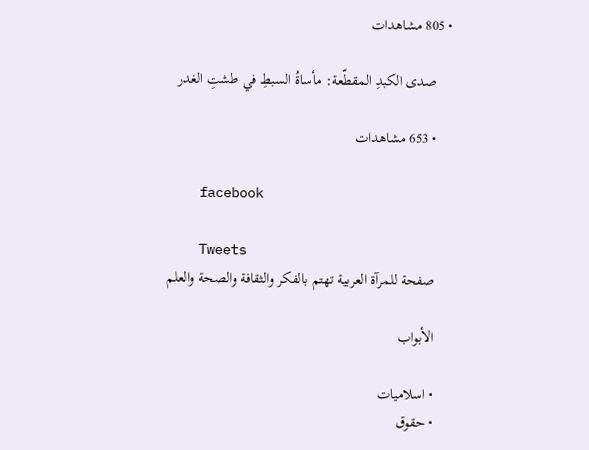• 805 مشاهدات

    صدى الكبدِ المقطّعة: مأساةُ السبطِ في طشتِ الغدر

    • 653 مشاهدات

    facebook

    Tweets
    صفحة للمرآة العربية تهتم بالفكر والثقافة والصحة والعلم

    الأبواب

    • اسلاميات
    • حقوق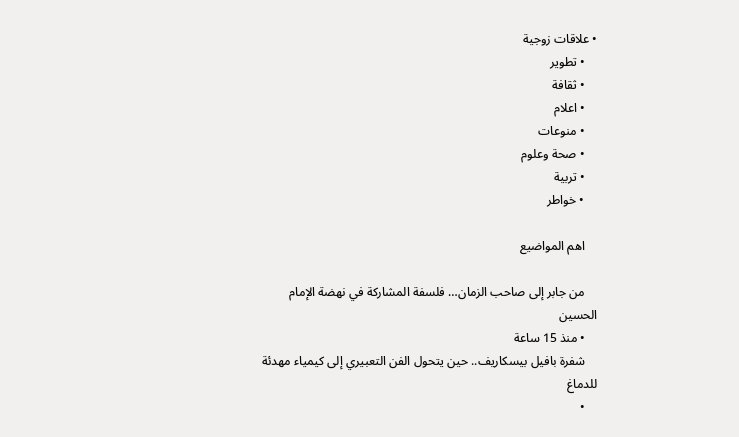• علاقات زوجية
    • تطوير
    • ثقافة
    • اعلام
    • منوعات
    • صحة وعلوم
    • تربية
    • خواطر

    اهم المواضيع

    من جابر إلى صاحب الزمان… فلسفة المشاركة في نهضة الإمام الحسين
    • منذ 15 ساعة
    شفرة بافيل بيسكاريف.. حين يتحول الفن التعبيري إلى كيمياء مهدئة للدماغ
    •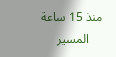منذ 15 ساعة
    المسير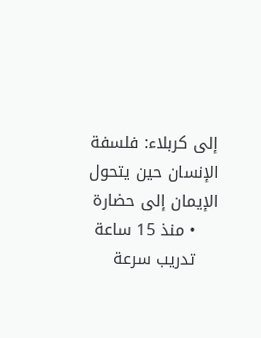إلى كربلاء: فلسفة الإنسان حين يتحول الإيمان إلى حضارة
    • منذ 15 ساعة
    تدريب سرعة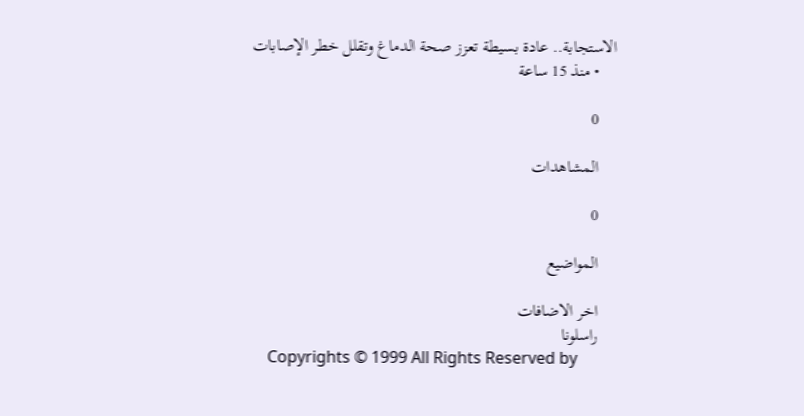الاستجابة.. عادة بسيطة تعزز صحة الدماغ وتقلل خطر الإصابات
    • منذ 15 ساعة

    0

    المشاهدات

    0

    المواضيع

    اخر الاضافات
    راسلونا
    Copyrights © 1999 All Rights Reserved by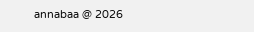annabaa @ 2026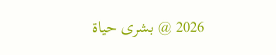2026 @ بشرى حياة